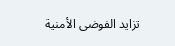تزايد الفوضى الأمنية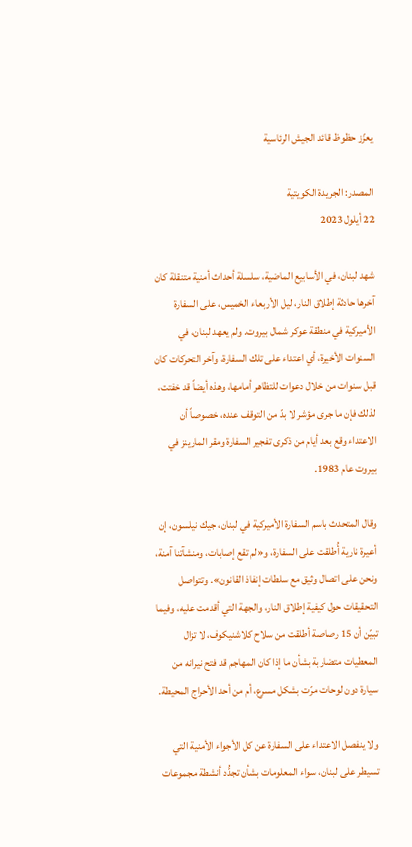يعزّز حظوظ قائد الجيش الرئاسية

المصدر: الجريدة الكويتية
22 أيلول 2023

شهد لبنان، في الأسابيع الماضية، سلسلة أحداث أمنية متنقلة كان آخرها حادثة إطلاق النار، ليل الأربعاء الخميس، على السفارة الأميركية في منطقة عوكر شمال بيروت. ولم يعهد لبنان، في السنوات الأخيرة، أي اعتداء على تلك السفارة، وآخر التحركات كان قبل سنوات من خلال دعوات للتظاهر أمامها، وهذه أيضاً قد خفتت، لذلك فإن ما جرى مؤشر لا بدّ من التوقف عنده، خصوصاً أن الاعتداء وقع بعد أيام من ذكرى تفجير السفارة ومقر المارينز في بيروت عام 1983.

وقال المتحدث باسم السفارة الأميركية في لبنان، جيك نيلسون، إن أعيرة نارية أُطلقت على السفارة، و«لم تقع إصابات، ومنشآتنا آمنة، ونحن على اتصال وثيق مع سلطات إنفاذ القانون». وتتواصل التحقيقات حول كيفية إطلاق النار، والجهة التي أقدمت عليه، وفيما تبيّن أن 15 رصاصة أطلقت من سلاح كلاشنيكوف، لا تزال المعطيات متضاربة بشأن ما إذا كان المهاجم قد فتح نيرانه من سيارة دون لوحات مرّت بشكل مسرع، أم من أحد الأحراج المحيطة.

ولا ينفصل الاعتداء على السفارة عن كل الأجواء الأمنية التي تسيطر على لبنان، سواء المعلومات بشأن تجدُّد أنشطة مجموعات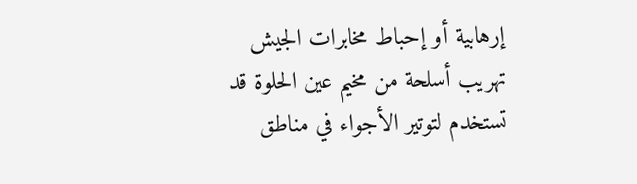إرهابية أو إحباط مخابرات الجيش تهريب أسلحة من مخيم عين الحلوة قد تستخدم لتوتير الأجواء في مناطق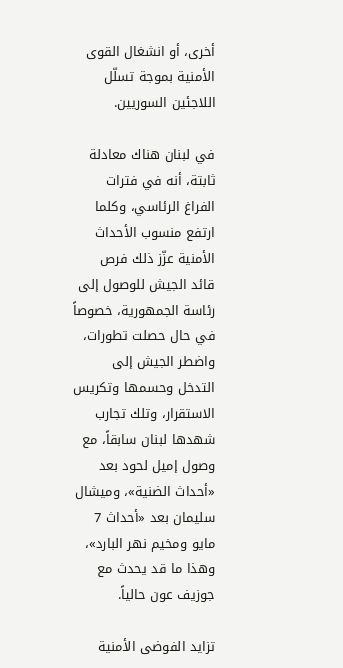أخرى، أو انشغال القوى الأمنية بموجة تسلّل اللاجئين السوريين.

في لبنان هناك معادلة ثابتة، أنه في فترات الفراغ الرئاسي، وكلما ارتفع منسوب الأحداث الأمنية عزّز ذلك فرص قائد الجيش للوصول إلى رئاسة الجمهورية، خصوصاً في حال حصلت تطورات، واضطر الجيش إلى التدخل وحسمها وتكريس الاستقرار، وتلك تجارب شهدها لبنان سابقاً، مع وصول إميل لحود بعد «أحداث الضنية»، وميشال سليمان بعد «أحداث 7 مايو ومخيم نهر البارد»، وهذا ما قد يحدث مع جوزيف عون حالياً.

تزايد الفوضى الأمنية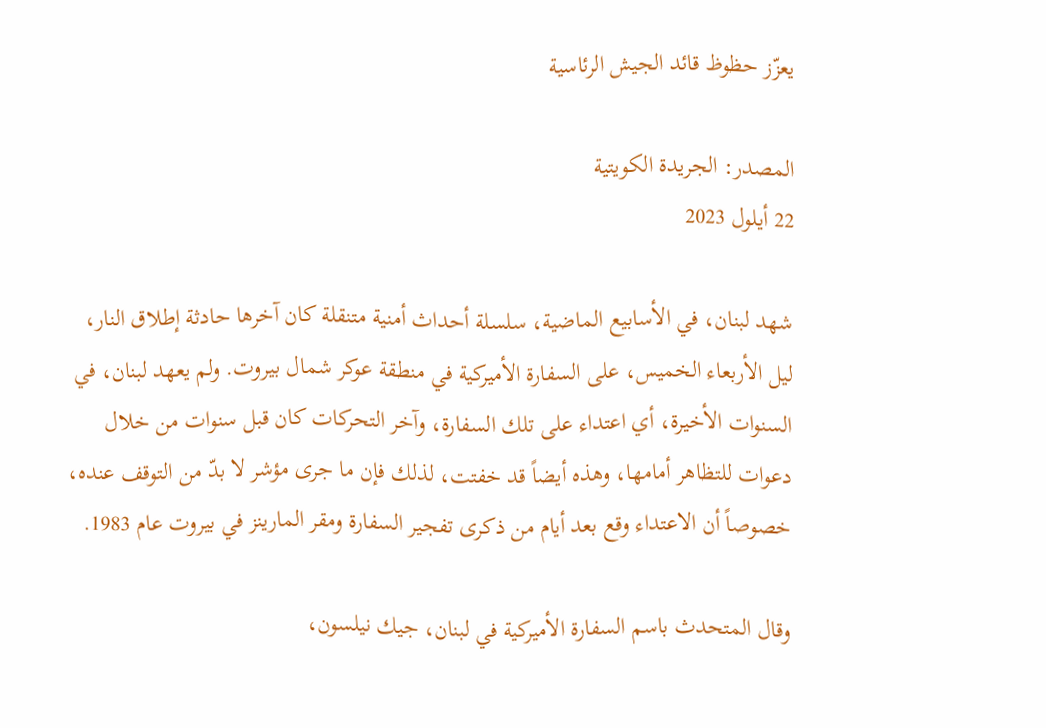يعزّز حظوظ قائد الجيش الرئاسية

المصدر: الجريدة الكويتية
22 أيلول 2023

شهد لبنان، في الأسابيع الماضية، سلسلة أحداث أمنية متنقلة كان آخرها حادثة إطلاق النار، ليل الأربعاء الخميس، على السفارة الأميركية في منطقة عوكر شمال بيروت. ولم يعهد لبنان، في السنوات الأخيرة، أي اعتداء على تلك السفارة، وآخر التحركات كان قبل سنوات من خلال دعوات للتظاهر أمامها، وهذه أيضاً قد خفتت، لذلك فإن ما جرى مؤشر لا بدّ من التوقف عنده، خصوصاً أن الاعتداء وقع بعد أيام من ذكرى تفجير السفارة ومقر المارينز في بيروت عام 1983.

وقال المتحدث باسم السفارة الأميركية في لبنان، جيك نيلسون،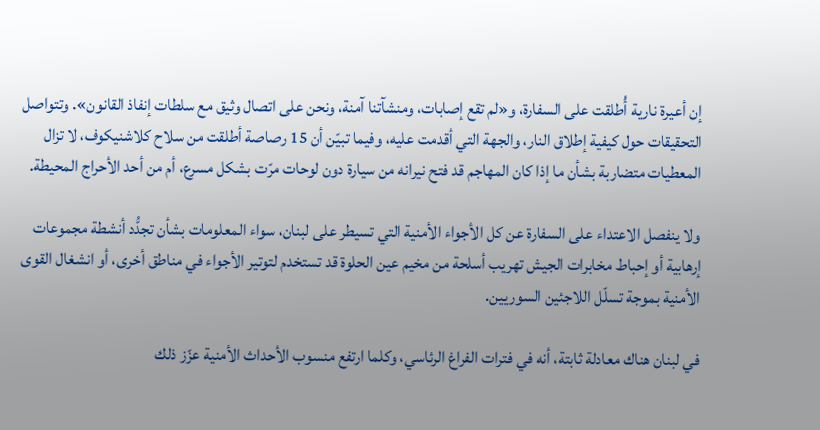إن أعيرة نارية أُطلقت على السفارة، و«لم تقع إصابات، ومنشآتنا آمنة، ونحن على اتصال وثيق مع سلطات إنفاذ القانون». وتتواصل التحقيقات حول كيفية إطلاق النار، والجهة التي أقدمت عليه، وفيما تبيّن أن 15 رصاصة أطلقت من سلاح كلاشنيكوف، لا تزال المعطيات متضاربة بشأن ما إذا كان المهاجم قد فتح نيرانه من سيارة دون لوحات مرّت بشكل مسرع، أم من أحد الأحراج المحيطة.

ولا ينفصل الاعتداء على السفارة عن كل الأجواء الأمنية التي تسيطر على لبنان، سواء المعلومات بشأن تجدُّد أنشطة مجموعات إرهابية أو إحباط مخابرات الجيش تهريب أسلحة من مخيم عين الحلوة قد تستخدم لتوتير الأجواء في مناطق أخرى، أو انشغال القوى الأمنية بموجة تسلّل اللاجئين السوريين.

في لبنان هناك معادلة ثابتة، أنه في فترات الفراغ الرئاسي، وكلما ارتفع منسوب الأحداث الأمنية عزّز ذلك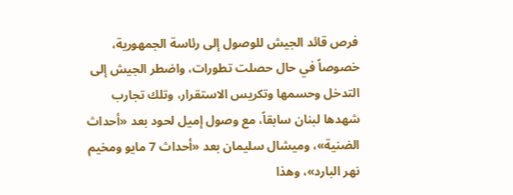فرص قائد الجيش للوصول إلى رئاسة الجمهورية، خصوصاً في حال حصلت تطورات، واضطر الجيش إلى التدخل وحسمها وتكريس الاستقرار، وتلك تجارب شهدها لبنان سابقاً، مع وصول إميل لحود بعد «أحداث الضنية»، وميشال سليمان بعد «أحداث 7 مايو ومخيم نهر البارد»، وهذا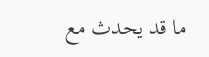ما قد يحدث مع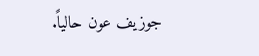جوزيف عون حالياً.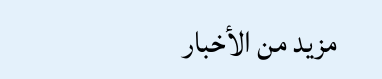مزيد من الأخبار